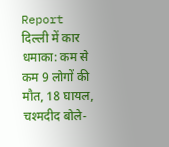Report
दिल्ली में कार धमाका: कम से कम 9 लोगों की मौत, 18 घायल, चश्मदीद बोले-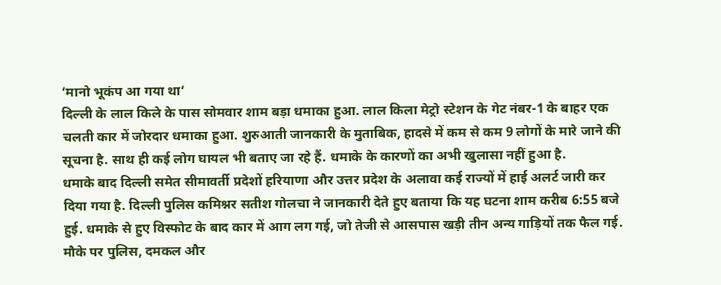‘मानो भूकंप आ गया था’
दिल्ली के लाल किले के पास सोमवार शाम बड़ा धमाका हुआ. लाल किला मेट्रो स्टेशन के गेट नंबर-1 के बाहर एक चलती कार में जोरदार धमाका हुआ. शुरुआती जानकारी के मुताबिक, हादसे में कम से कम 9 लोगों के मारे जाने की सूचना है. साथ ही कई लोग घायल भी बताए जा रहे हैं. धमाके के कारणों का अभी खुलासा नहीं हुआ है.
धमाके बाद दिल्ली समेत सीमावर्ती प्रदेशों हरियाणा और उत्तर प्रदेश के अलावा कई राज्यों में हाई अलर्ट जारी कर दिया गया है. दिल्ली पुलिस कमिश्नर सतीश गोलचा ने जानकारी देते हुए बताया कि यह घटना शाम करीब 6:55 बजे हुई. धमाके से हुए विस्फोट के बाद कार में आग लग गई, जो तेजी से आसपास खड़ी तीन अन्य गाड़ियों तक फैल गई. मौके पर पुलिस, दमकल और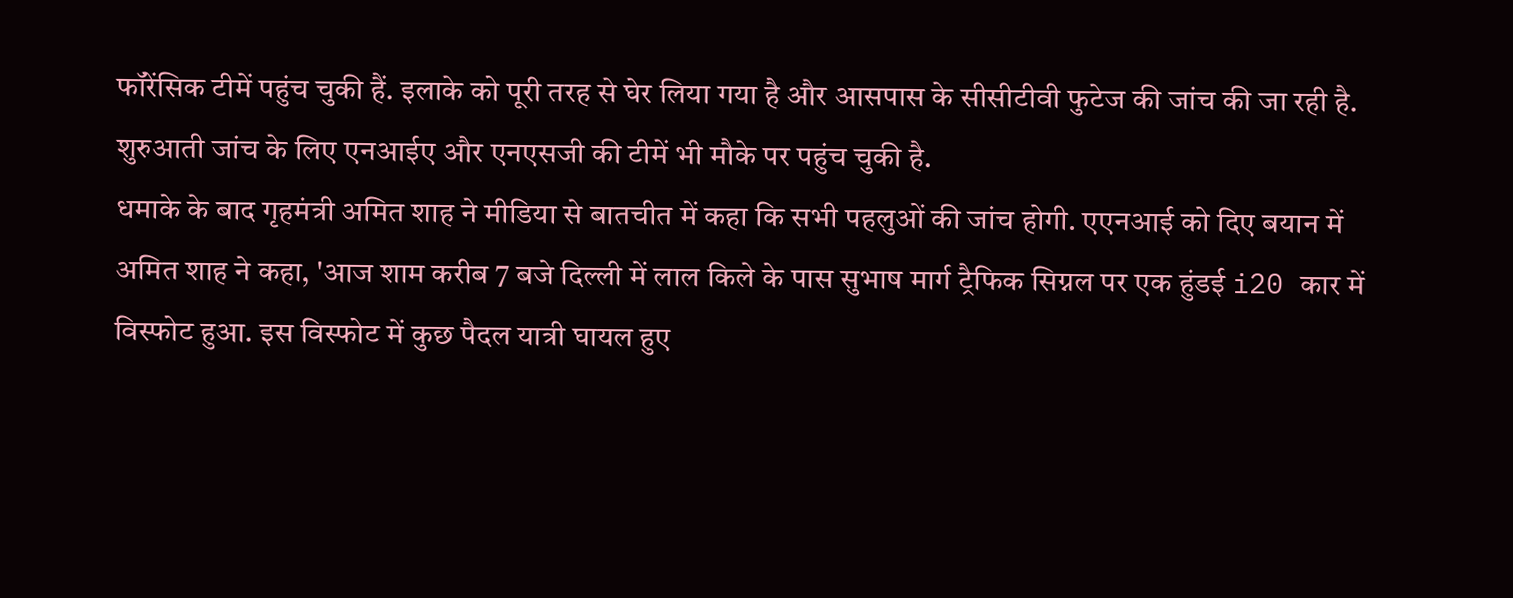फॉरेंसिक टीमें पहुंच चुकी हैं. इलाके को पूरी तरह से घेर लिया गया है और आसपास के सीसीटीवी फुटेज की जांच की जा रही है. शुरुआती जांच के लिए एनआईए और एनएसजी की टीमें भी मौके पर पहुंच चुकी है.
धमाके के बाद गृहमंत्री अमित शाह ने मीडिया से बातचीत में कहा कि सभी पहलुओं की जांच होगी. एएनआई को दिए बयान में अमित शाह ने कहा, 'आज शाम करीब 7 बजे दिल्ली में लाल किले के पास सुभाष मार्ग ट्रैफिक सिग्नल पर एक हुंडई i20 कार में विस्फोट हुआ. इस विस्फोट में कुछ पैदल यात्री घायल हुए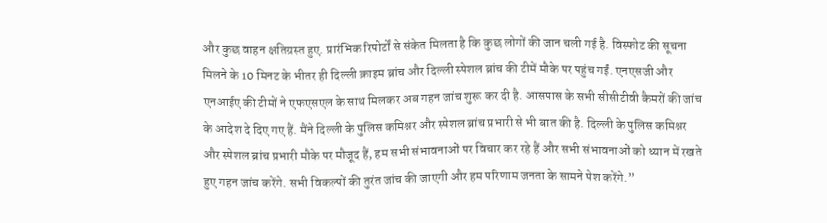और कुछ वाहन क्षतिग्रस्त हुए. प्रारंभिक रिपोर्टों से संकेत मिलता है कि कुछ लोगों की जान चली गई है. विस्फोट की सूचना मिलने के 10 मिनट के भीतर ही दिल्ली क्राइम ब्रांच और दिल्ली स्पेशल ब्रांच की टीमें मौके पर पहुंच गईं. एनएसजी और एनआईए की टीमों ने एफएसएल के साथ मिलकर अब गहन जांच शुरू कर दी है. आसपास के सभी सीसीटीवी कैमरों की जांच के आदेश दे दिए गए हैं. मैंने दिल्ली के पुलिस कमिश्नर और स्पेशल ब्रांच प्रभारी से भी बात की है. दिल्ली के पुलिस कमिश्नर और स्पेशल ब्रांच प्रभारी मौके पर मौजूद हैं, हम सभी संभावनाओं पर विचार कर रहे हैं और सभी संभावनाओं को ध्यान में रखते हुए गहन जांच करेंगे. सभी विकल्पों की तुरंत जांच की जाएगी और हम परिणाम जनता के सामने पेश करेंगे.”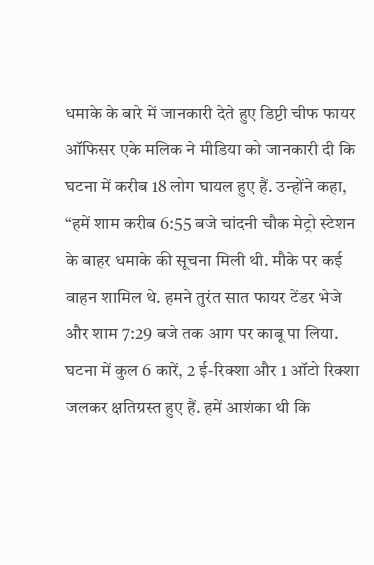धमाके के बारे में जानकारी देते हुए डिप्टी चीफ फायर ऑफिसर एके मलिक ने मीडिया को जानकारी दी कि घटना में करीब 18 लोग घायल हुए हैं. उन्होंने कहा, “हमें शाम करीब 6:55 बजे चांदनी चौक मेट्रो स्टेशन के बाहर धमाके की सूचना मिली थी. मौके पर कई वाहन शामिल थे. हमने तुरंत सात फायर टेंडर भेजे और शाम 7:29 बजे तक आग पर काबू पा लिया. घटना में कुल 6 कारें, 2 ई-रिक्शा और 1 ऑटो रिक्शा जलकर क्षतिग्रस्त हुए हैं. हमें आशंका थी कि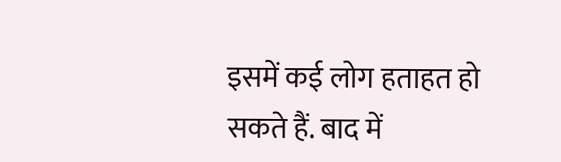इसमें कई लोग हताहत हो सकते हैं. बाद में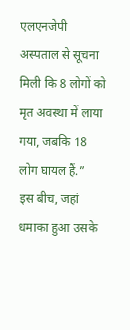एलएनजेपी अस्पताल से सूचना मिली कि 8 लोगों को मृत अवस्था में लाया गया, जबकि 18 लोग घायल हैं.”
इस बीच, जहां धमाका हुआ उसके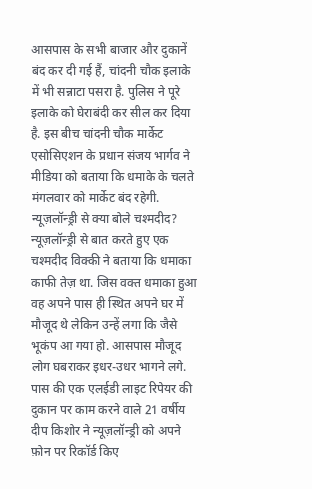आसपास के सभी बाजार और दुकानें बंद कर दी गई हैं, चांदनी चौक इलाके में भी सन्नाटा पसरा है. पुलिस ने पूरे इलाके को घेराबंदी कर सील कर दिया है. इस बीच चांदनी चौक मार्केट एसोसिएशन के प्रधान संजय भार्गव ने मीडिया को बताया कि धमाके के चलते मंगलवार को मार्केट बंद रहेगी.
न्यूज़लॉन्ड्री से क्या बोले चश्मदीद?
न्यूज़लॉन्ड्री से बात करते हुए एक चश्मदीद विक्की ने बताया कि धमाका काफी तेज़ था. जिस वक्त धमाका हुआ वह अपने पास ही स्थित अपने घर में मौजूद थे लेकिन उन्हें लगा कि जैसे भूकंप आ गया हो. आसपास मौजूद लोग घबराकर इधर-उधर भागने लगे.
पास की एक एलईडी लाइट रिपेयर की दुकान पर काम करने वाले 21 वर्षीय दीप किशोर ने न्यूज़लॉन्ड्री को अपने फ़ोन पर रिकॉर्ड किए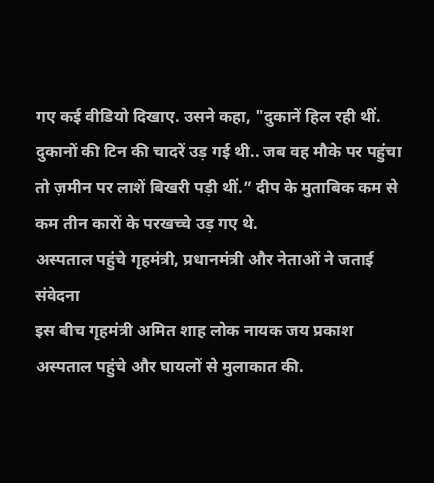गए कई वीडियो दिखाए. उसने कहा, "दुकानें हिल रही थीं. दुकानों की टिन की चादरें उड़ गई थी.. जब वह मौके पर पहुंचा तो ज़मीन पर लाशें बिखरी पड़ी थीं.” दीप के मुताबिक कम से कम तीन कारों के परखच्चे उड़ गए थे.
अस्पताल पहुंचे गृहमंत्री, प्रधानमंत्री और नेताओं ने जताई संवेदना
इस बीच गृहमंत्री अमित शाह लोक नायक जय प्रकाश अस्पताल पहुंचे और घायलों से मुलाकात की.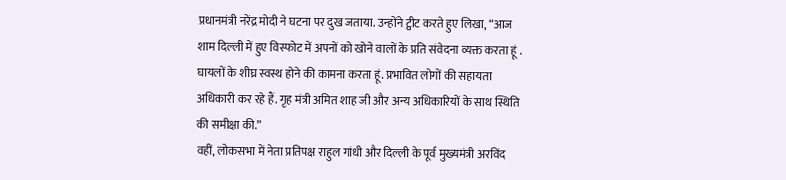प्रधानमंत्री नरेंद्र मोदी ने घटना पर दुख जताया. उन्होंने ट्वीट करते हुए लिखा, “आज शाम दिल्ली में हुए विस्फोट में अपनों को खोने वालों के प्रति संवेदना व्यक्त करता हूं . घायलों के शीघ्र स्वस्थ होने की कामना करता हूं. प्रभावित लोगों की सहायता अधिकारी कर रहे हैं. गृह मंत्री अमित शाह जी और अन्य अधिकारियों के साथ स्थिति की समीक्षा की.”
वहीं, लोकसभा में नेता प्रतिपक्ष राहुल गांधी और दिल्ली के पूर्व मुख्यमंत्री अरविंद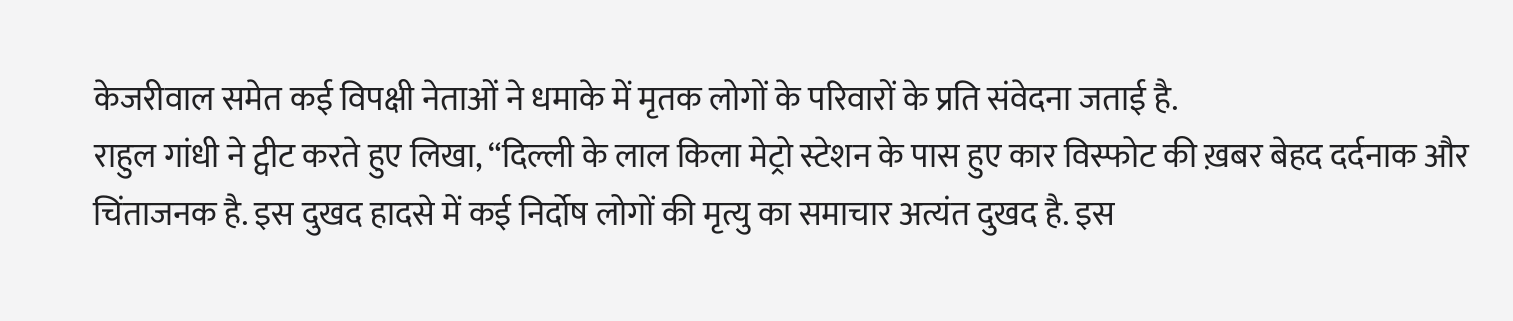केजरीवाल समेत कई विपक्षी नेताओं ने धमाके में मृतक लोगों के परिवारों के प्रति संवेदना जताई है.
राहुल गांधी ने ट्वीट करते हुए लिखा, “दिल्ली के लाल किला मेट्रो स्टेशन के पास हुए कार विस्फोट की ख़बर बेहद दर्दनाक और चिंताजनक है. इस दुखद हादसे में कई निर्दोष लोगों की मृत्यु का समाचार अत्यंत दुखद है. इस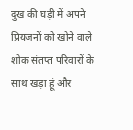दुख की घड़ी में अपने प्रियजनों को खोने वाले शोक संतप्त परिवारों के साथ खड़ा हूं और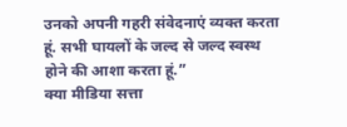उनको अपनी गहरी संवेदनाएं व्यक्त करता हूं. सभी घायलों के जल्द से जल्द स्वस्थ होने की आशा करता हूं.”
क्या मीडिया सत्ता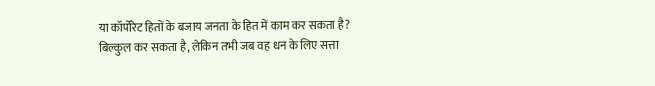या कॉर्पोरेट हितों के बजाय जनता के हित में काम कर सकता है? बिल्कुल कर सकता है, लेकिन तभी जब वह धन के लिए सत्ता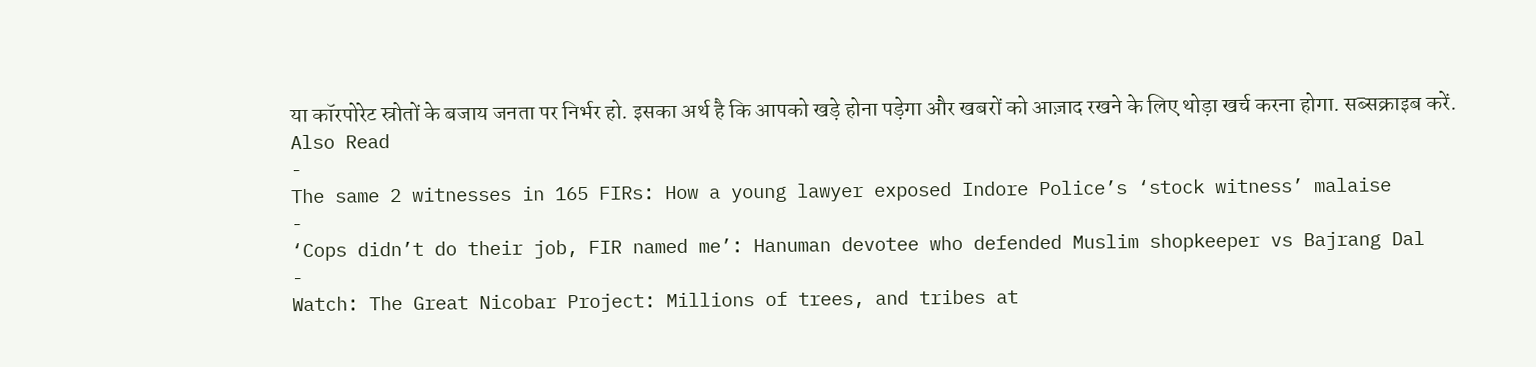या कॉरपोरेट स्रोतों के बजाय जनता पर निर्भर हो. इसका अर्थ है कि आपको खड़े होना पड़ेगा और खबरों को आज़ाद रखने के लिए थोड़ा खर्च करना होगा. सब्सक्राइब करें.
Also Read
-
The same 2 witnesses in 165 FIRs: How a young lawyer exposed Indore Police’s ‘stock witness’ malaise
-
‘Cops didn’t do their job, FIR named me’: Hanuman devotee who defended Muslim shopkeeper vs Bajrang Dal
-
Watch: The Great Nicobar Project: Millions of trees, and tribes at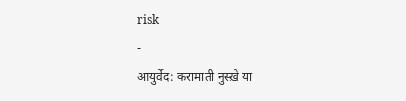risk
-
आयुर्वेद: करामाती नुस्ख़े या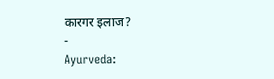कारगर इलाज?
-
Ayurveda: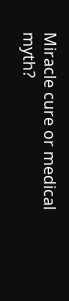Miracle cure or medical myth?